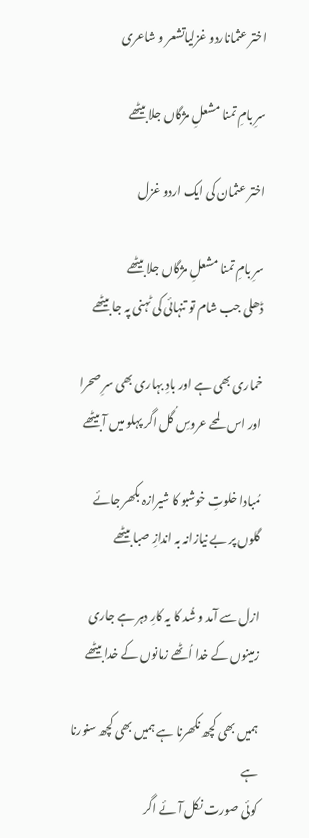اختر عثماناردو غزلیاتشعر و شاعری

سرِ بامِ تمنا مشعلِ مژگاں جلا بیٹھے

اختر عثمان کی ایک اردو غزل

سرِ بامِ تمنا مشعلِ مژگاں جلا بیٹھے
ڈھلی جب شام تو تنہائی کی ٹہنی پہ جا بیٹھے

خماری بھی ہے اور بادِ بہاری بھی سرِ صحرا
اور اس لمحے عروسِ گُل اگر پہلو میں آ بیٹھے

مُبادا خلوتِ خوشبو کا شیرازہ بکھر جائے
گلوں پر بے نیازانہ بہ اندازِ صبا بیٹھے

ازل سے آمد و شُد کا یہ کارِ دہر ہے جاری
زمینوں کے خدا اُٹھے زمانوں کے خدا بیٹھے

ہمیں بھی کچھ نکھرنا ہے ہمیں بھی کچھ سنورنا ہے
کوئی صورت نکل آئے اگر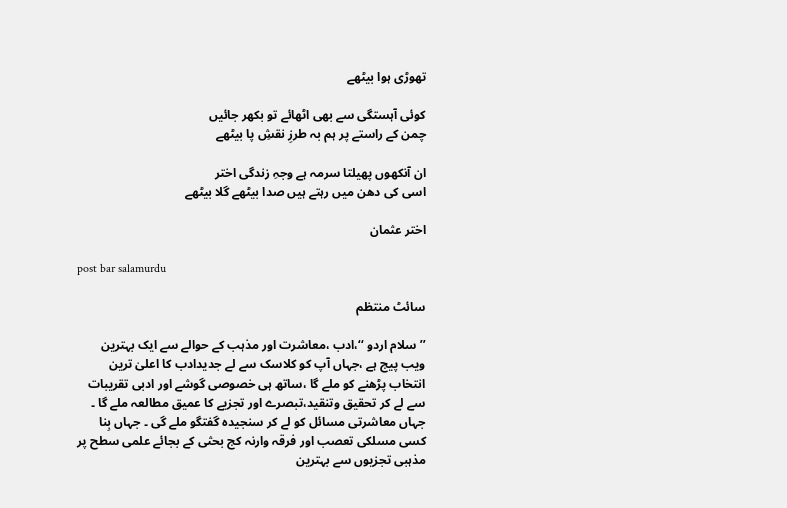تھوڑی ہوا بیٹھے

کوئی آہستگی سے بھی اٹھائے تو بکھر جائیں
چمن کے راستے پر ہم بہ طرزِ نقشِ پا بیٹھے

ان آنکھوں پھیلتا سرمہ ہے وجہِ زندگی اختر
اسی کی دھن میں رہتے ہیں صدا بیٹھے گلا بیٹھے

اختر عثمان

post bar salamurdu

سائٹ منتظم

’’سلام اردو ‘‘،ادب ،معاشرت اور مذہب کے حوالے سے ایک بہترین ویب پیج ہے ،جہاں آپ کو کلاسک سے لے جدیدادب کا اعلیٰ ترین انتخاب پڑھنے کو ملے گا ،ساتھ ہی خصوصی گوشے اور ادبی تقریبات سے لے کر تحقیق وتنقید،تبصرے اور تجزیے کا عمیق مطالعہ ملے گا ۔ جہاں معاشرتی مسائل کو لے کر سنجیدہ گفتگو ملے گی ۔ جہاں بِنا کسی مسلکی تعصب اور فرقہ وارنہ کج بحثی کے بجائے علمی سطح پر مذہبی تجزیوں سے بہترین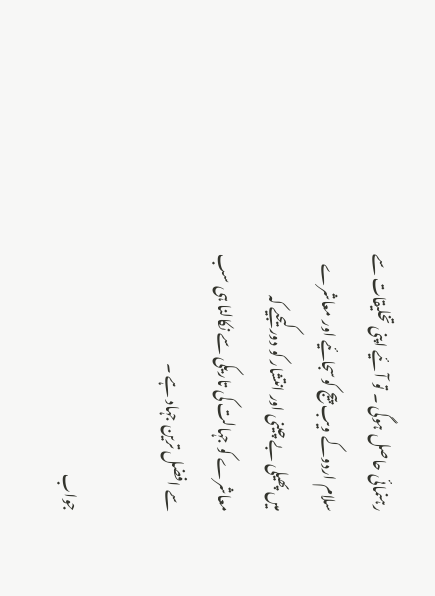رہنمائی حاصل ہوگی ۔ تو آئیے اپنی تخلیقات سے سلام اردوکے ویب پیج کوسجائیے اور معاشرے میں پھیلی بے چینی اور انتشار کو دورکیجیے کہ معاشرے کو جہالت کی تاریکی سے نکالنا ہی سب سے افضل ترین جہاد ہے ۔

جواب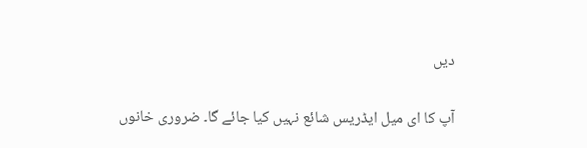دیں

آپ کا ای میل ایڈریس شائع نہیں کیا جائے گا۔ ضروری خانوں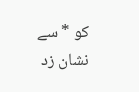کو * سے نشان زد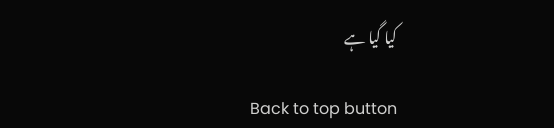کیا گیا ہے

Back to top button